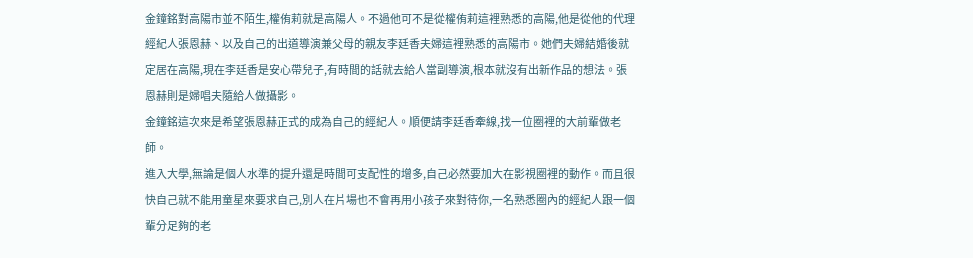金鐘銘對高陽市並不陌生,權侑莉就是高陽人。不過他可不是從權侑莉這裡熟悉的高陽,他是從他的代理經紀人張恩赫、以及自己的出道導演兼父母的親友李廷香夫婦這裡熟悉的高陽市。她們夫婦結婚後就定居在高陽,現在李廷香是安心帶兒子,有時間的話就去給人當副導演,根本就沒有出新作品的想法。張恩赫則是婦唱夫隨給人做攝影。
金鐘銘這次來是希望張恩赫正式的成為自己的經紀人。順便請李廷香牽線,找一位圈裡的大前輩做老師。
進入大學,無論是個人水準的提升還是時間可支配性的增多,自己必然要加大在影視圈裡的動作。而且很快自己就不能用童星來要求自己,別人在片場也不會再用小孩子來對待你,一名熟悉圈內的經紀人跟一個輩分足夠的老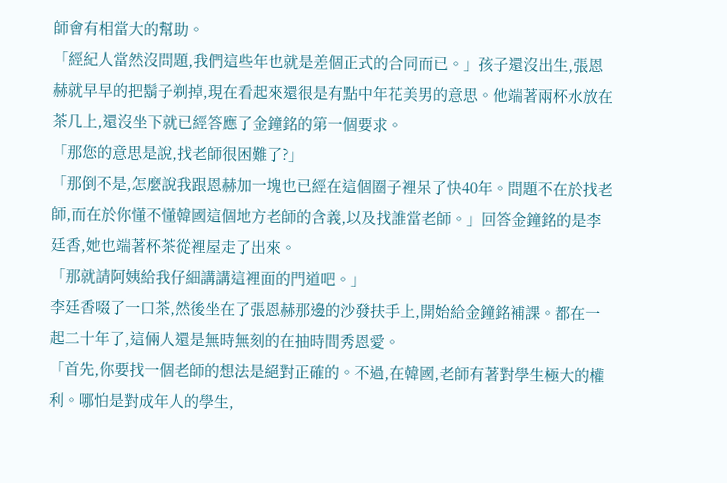師會有相當大的幫助。
「經紀人當然沒問題,我們這些年也就是差個正式的合同而已。」孩子還沒出生,張恩赫就早早的把鬍子剃掉,現在看起來還很是有點中年花美男的意思。他端著兩杯水放在茶几上,還沒坐下就已經答應了金鐘銘的第一個要求。
「那您的意思是說,找老師很困難了?」
「那倒不是,怎麼說我跟恩赫加一塊也已經在這個圈子裡呆了快40年。問題不在於找老師,而在於你懂不懂韓國這個地方老師的含義,以及找誰當老師。」回答金鐘銘的是李廷香,她也端著杯茶從裡屋走了出來。
「那就請阿姨給我仔細講講這裡面的門道吧。」
李廷香啜了一口茶,然後坐在了張恩赫那邊的沙發扶手上,開始給金鐘銘補課。都在一起二十年了,這倆人還是無時無刻的在抽時間秀恩愛。
「首先,你要找一個老師的想法是絕對正確的。不過,在韓國,老師有著對學生極大的權利。哪怕是對成年人的學生,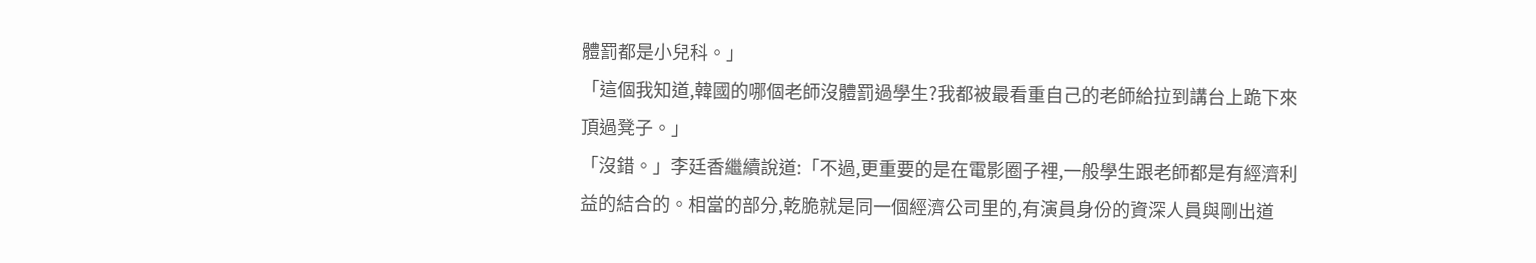體罰都是小兒科。」
「這個我知道,韓國的哪個老師沒體罰過學生?我都被最看重自己的老師給拉到講台上跪下來頂過凳子。」
「沒錯。」李廷香繼續說道:「不過,更重要的是在電影圈子裡,一般學生跟老師都是有經濟利益的結合的。相當的部分,乾脆就是同一個經濟公司里的,有演員身份的資深人員與剛出道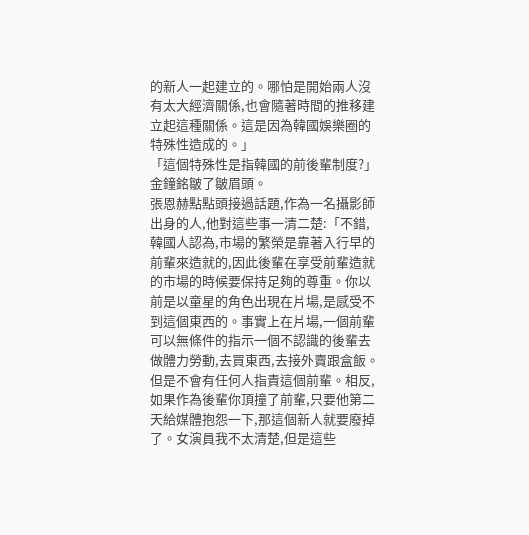的新人一起建立的。哪怕是開始兩人沒有太大經濟關係,也會隨著時間的推移建立起這種關係。這是因為韓國娛樂圈的特殊性造成的。」
「這個特殊性是指韓國的前後輩制度?」金鐘銘皺了皺眉頭。
張恩赫點點頭接過話題,作為一名攝影師出身的人,他對這些事一清二楚:「不錯,韓國人認為,市場的繁榮是靠著入行早的前輩來造就的,因此後輩在享受前輩造就的市場的時候要保持足夠的尊重。你以前是以童星的角色出現在片場,是感受不到這個東西的。事實上在片場,一個前輩可以無條件的指示一個不認識的後輩去做體力勞動,去買東西,去接外賣跟盒飯。但是不會有任何人指責這個前輩。相反,如果作為後輩你頂撞了前輩,只要他第二天給媒體抱怨一下,那這個新人就要廢掉了。女演員我不太清楚,但是這些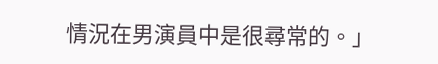情況在男演員中是很尋常的。」